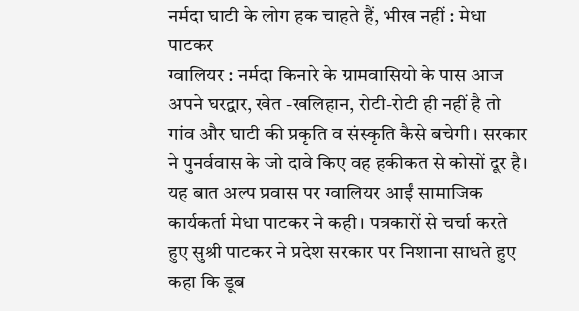नर्मदा घाटी के लोग हक चाहते हैं, भीख नहीं : मेधा पाटकर
ग्वालियर : नर्मदा किनारे के ग्रामवासियो के पास आज अपने घरद्वार, खेत -खलिहान, रोटी-रोटी ही नहीं है तो गांव और घाटी की प्रकृति व संस्कृति कैसे बचेगी। सरकार ने पुनर्ववास के जो दावे किए वह हकीकत से कोसों दूर है। यह बात अल्प प्रवास पर ग्वालियर आईं सामाजिक कार्यकर्ता मेधा पाटकर ने कही। पत्रकारों से चर्चा करते हुए सुश्री पाटकर ने प्रदेश सरकार पर निशाना साधते हुए कहा कि डूब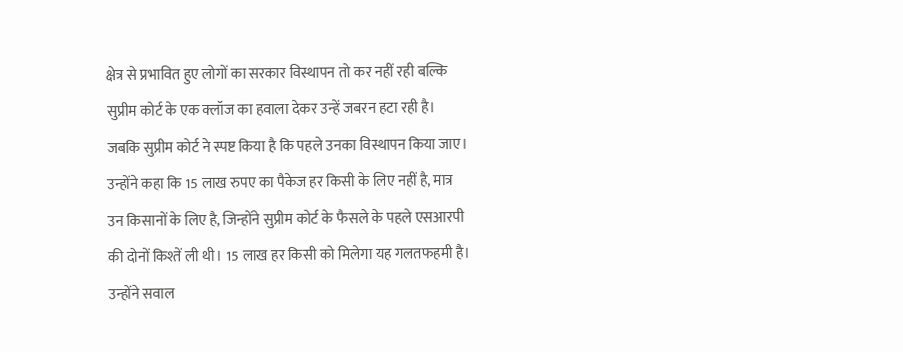क्षेत्र से प्रभावित हुए लोगों का सरकार विस्थापन तो कर नहीं रही बल्कि सुप्रीम कोर्ट के एक क्लॉज का हवाला देकर उन्हें जबरन हटा रही है। जबकि सुप्रीम कोर्ट ने स्पष्ट किया है कि पहले उनका विस्थापन किया जाए। उन्होंने कहा कि 15 लाख रुपए का पैकेज हर किसी के लिए नहीं है, मात्र उन किसानों के लिए है, जिन्होंने सुप्रीम कोर्ट के फैसले के पहले एसआरपी की दोनों किश्तें ली थी। 15 लाख हर किसी को मिलेगा यह गलतफहमी है। उन्होंने सवाल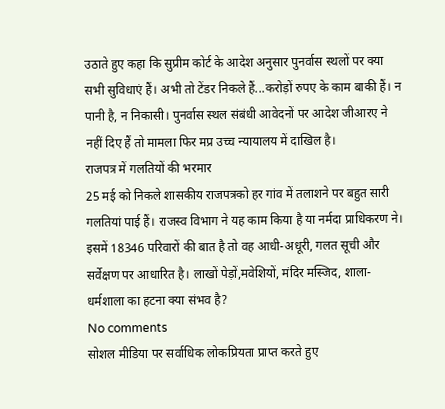उठाते हुए कहा कि सुप्रीम कोर्ट के आदेश अनुसार पुनर्वास स्थलों पर क्या सभी सुविधाएं हैं। अभी तो टेंडर निकले हैं...करोड़ों रुपए के काम बाकी हैं। न पानी है, न निकासी। पुनर्वास स्थल संबंधी आवेदनों पर आदेश जीआरए ने नहीं दिए हैं तो मामला फिर मप्र उच्च न्यायालय में दाखिल है।
राजपत्र में गलतियों की भरमार
25 मई को निकले शासकीय राजपत्रको हर गांव में तलाशने पर बहुत सारी गलतियां पाई हैं। राजस्व विभाग ने यह काम किया है या नर्मदा प्राधिकरण ने। इसमें 18346 परिवारों की बात है तो वह आधी-अधूरी, गलत सूची और सर्वेक्षण पर आधारित है। लाखों पेड़ों,मवेशियों, मंदिर मस्जिद, शाला-धर्मशाला का हटना क्या संभव है?
No comments
सोशल मीडिया पर सर्वाधिक लोकप्रियता प्राप्त करते हुए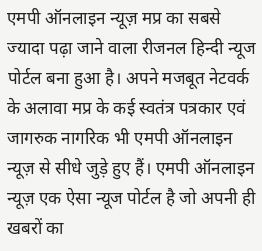एमपी ऑनलाइन न्यूज़ मप्र का सबसे ज्यादा पढ़ा जाने वाला रीजनल हिन्दी न्यूज पोर्टल बना हुआ है। अपने मजबूत नेटवर्क के अलावा मप्र के कई स्वतंत्र पत्रकार एवं जागरुक नागरिक भी एमपी ऑनलाइन न्यूज़ से सीधे जुड़े हुए हैं। एमपी ऑनलाइन न्यूज़ एक ऐसा न्यूज पोर्टल है जो अपनी ही खबरों का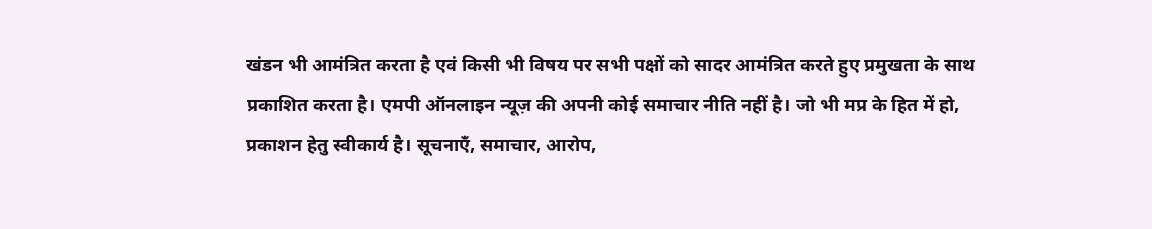खंडन भी आमंत्रित करता है एवं किसी भी विषय पर सभी पक्षों को सादर आमंत्रित करते हुए प्रमुखता के साथ प्रकाशित करता है। एमपी ऑनलाइन न्यूज़ की अपनी कोई समाचार नीति नहीं है। जो भी मप्र के हित में हो, प्रकाशन हेतु स्वीकार्य है। सूचनाएँ, समाचार, आरोप,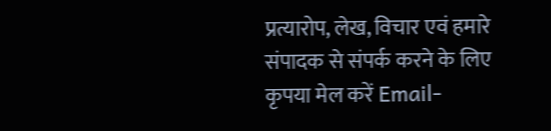प्रत्यारोप, लेख, विचार एवं हमारे संपादक से संपर्क करने के लिए कृपया मेल करें Email-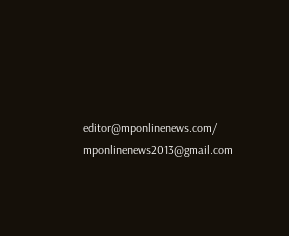editor@mponlinenews.com/ mponlinenews2013@gmail.com